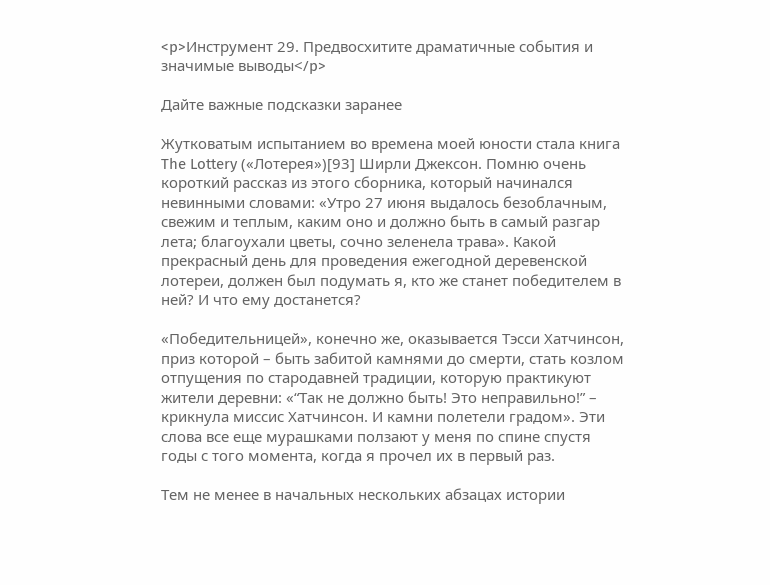<p>Инструмент 29. Предвосхитите драматичные события и значимые выводы</p>

Дайте важные подсказки заранее

Жутковатым испытанием во времена моей юности стала книга The Lottery («Лотерея»)[93] Ширли Джексон. Помню очень короткий рассказ из этого сборника, который начинался невинными словами: «Утро 27 июня выдалось безоблачным, свежим и теплым, каким оно и должно быть в самый разгар лета; благоухали цветы, сочно зеленела трава». Какой прекрасный день для проведения ежегодной деревенской лотереи, должен был подумать я, кто же станет победителем в ней? И что ему достанется?

«Победительницей», конечно же, оказывается Тэсси Хатчинсон, приз которой – быть забитой камнями до смерти, стать козлом отпущения по стародавней традиции, которую практикуют жители деревни: «“Так не должно быть! Это неправильно!” – крикнула миссис Хатчинсон. И камни полетели градом». Эти слова все еще мурашками ползают у меня по спине спустя годы с того момента, когда я прочел их в первый раз.

Тем не менее в начальных нескольких абзацах истории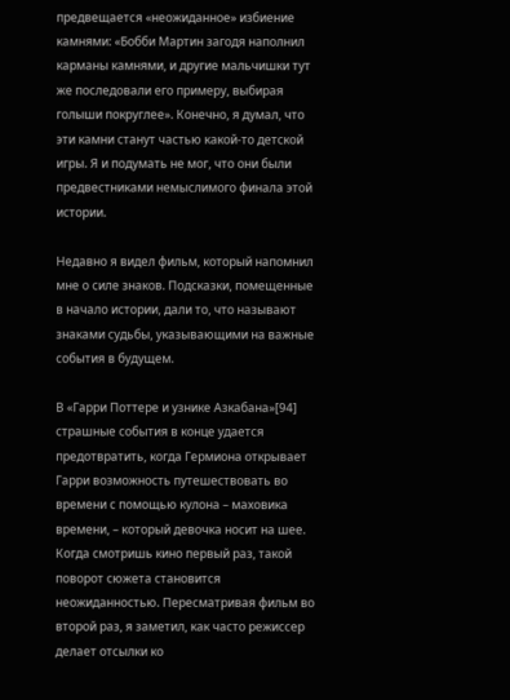предвещается «неожиданное» избиение камнями: «Бобби Мартин загодя наполнил карманы камнями, и другие мальчишки тут же последовали его примеру, выбирая голыши покруглее». Конечно, я думал, что эти камни станут частью какой-то детской игры. Я и подумать не мог, что они были предвестниками немыслимого финала этой истории.

Недавно я видел фильм, который напомнил мне о силе знаков. Подсказки, помещенные в начало истории, дали то, что называют знаками судьбы, указывающими на важные события в будущем.

В «Гарри Поттере и узнике Азкабана»[94] страшные события в конце удается предотвратить, когда Гермиона открывает Гарри возможность путешествовать во времени с помощью кулона – маховика времени, – который девочка носит на шее. Когда смотришь кино первый раз, такой поворот сюжета становится неожиданностью. Пересматривая фильм во второй раз, я заметил, как часто режиссер делает отсылки ко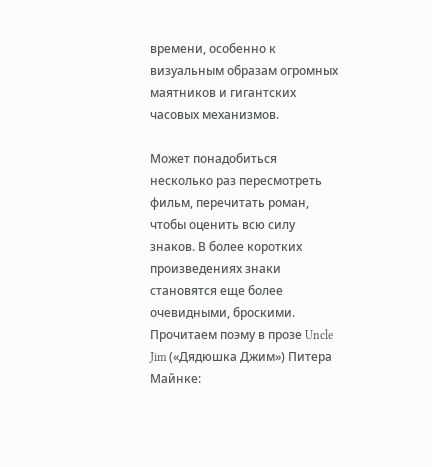времени, особенно к визуальным образам огромных маятников и гигантских часовых механизмов.

Может понадобиться несколько раз пересмотреть фильм, перечитать роман, чтобы оценить всю силу знаков. В более коротких произведениях знаки становятся еще более очевидными, броскими. Прочитаем поэму в прозе Uncle Jim («Дядюшка Джим») Питера Майнке: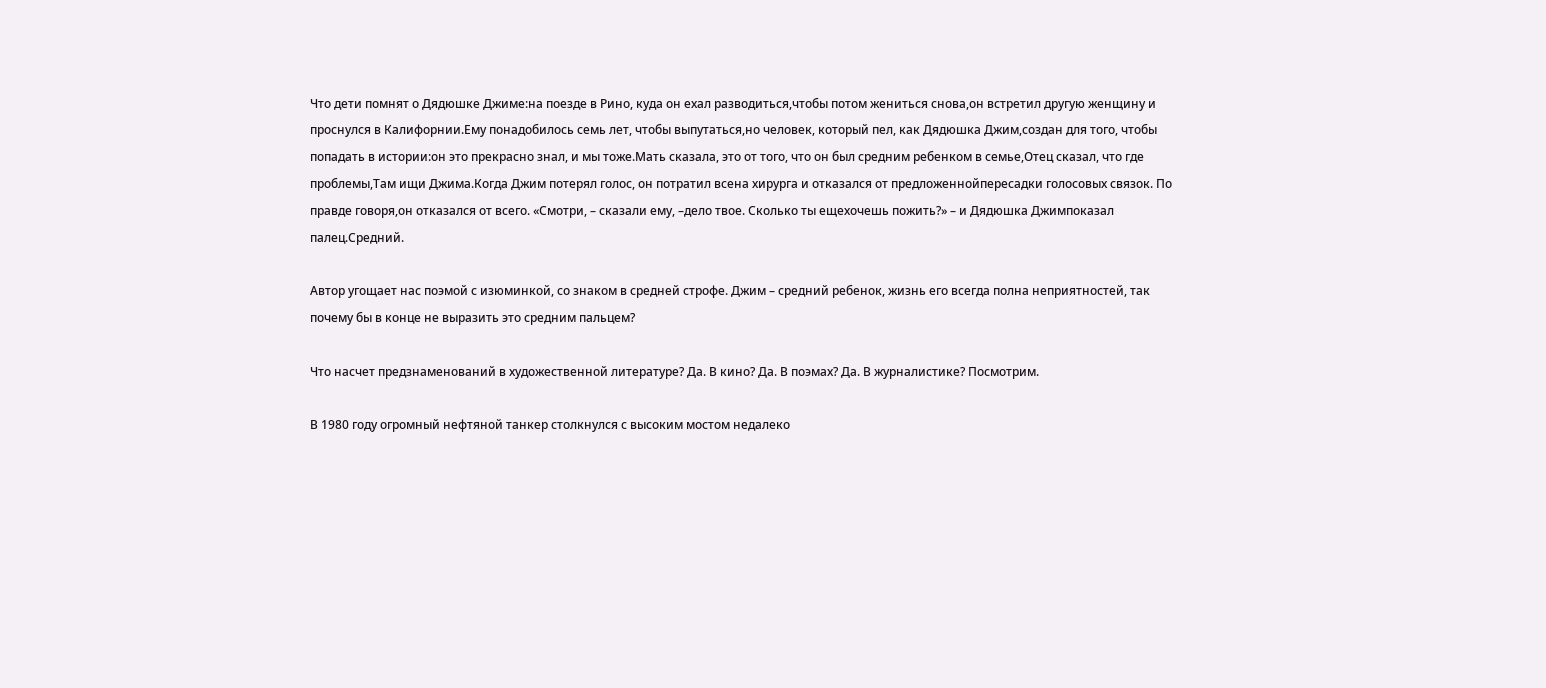Что дети помнят о Дядюшке Джиме:на поезде в Рино, куда он ехал разводиться,чтобы потом жениться снова,он встретил другую женщину и проснулся в Калифорнии.Ему понадобилось семь лет, чтобы выпутаться,но человек, который пел, как Дядюшка Джим,создан для того, чтобы попадать в истории:он это прекрасно знал, и мы тоже.Мать сказала, это от того, что он был средним ребенком в семье,Отец сказал, что где проблемы,Там ищи Джима.Когда Джим потерял голос, он потратил всена хирурга и отказался от предложеннойпересадки голосовых связок. По правде говоря,он отказался от всего. «Смотри, – сказали ему, –дело твое. Сколько ты ещехочешь пожить?» – и Дядюшка Джимпоказал палец.Средний.

Автор угощает нас поэмой с изюминкой, со знаком в средней строфе. Джим – средний ребенок, жизнь его всегда полна неприятностей, так почему бы в конце не выразить это средним пальцем?

Что насчет предзнаменований в художественной литературе? Да. В кино? Да. В поэмах? Да. В журналистике? Посмотрим.

В 1980 году огромный нефтяной танкер столкнулся с высоким мостом недалеко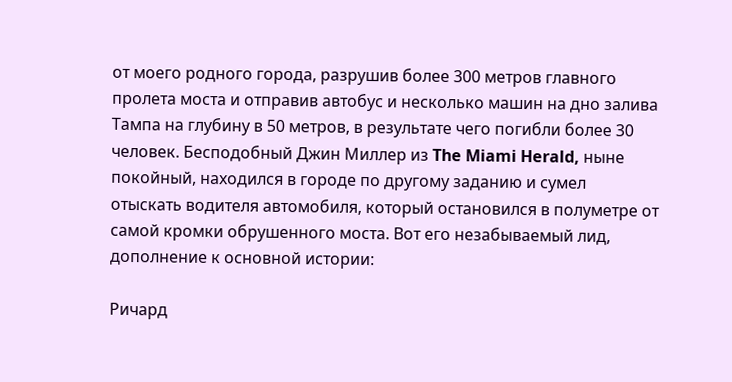от моего родного города, разрушив более 300 метров главного пролета моста и отправив автобус и несколько машин на дно залива Тампа на глубину в 50 метров, в результате чего погибли более 30 человек. Бесподобный Джин Миллер из The Miami Herald, ныне покойный, находился в городе по другому заданию и сумел отыскать водителя автомобиля, который остановился в полуметре от самой кромки обрушенного моста. Вот его незабываемый лид, дополнение к основной истории:

Ричард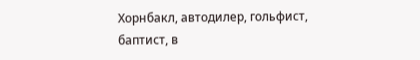Хорнбакл, автодилер, гольфист, баптист, в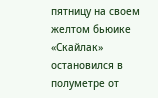пятницу на своем желтом бьюике «Скайлак» остановился в полуметре от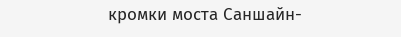кромки моста Саншайн-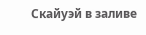Скайуэй в заливе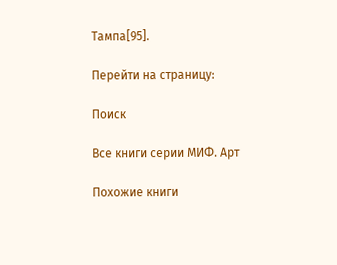Тампа[95].

Перейти на страницу:

Поиск

Все книги серии МИФ. Арт

Похожие книги